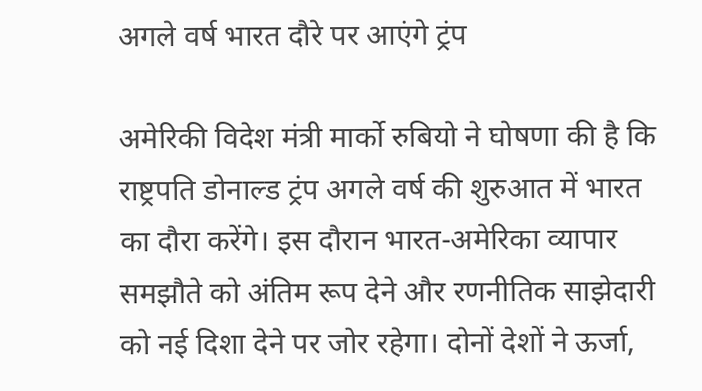अगले वर्ष भारत दौरे पर आएंगे ट्रंप

अमेरिकी विदेश मंत्री मार्को रुबियो ने घोषणा की है कि राष्ट्रपति डोनाल्ड ट्रंप अगले वर्ष की शुरुआत में भारत का दौरा करेंगे। इस दौरान भारत-अमेरिका व्यापार समझौते को अंतिम रूप देने और रणनीतिक साझेदारी को नई दिशा देने पर जोर रहेगा। दोनों देशों ने ऊर्जा,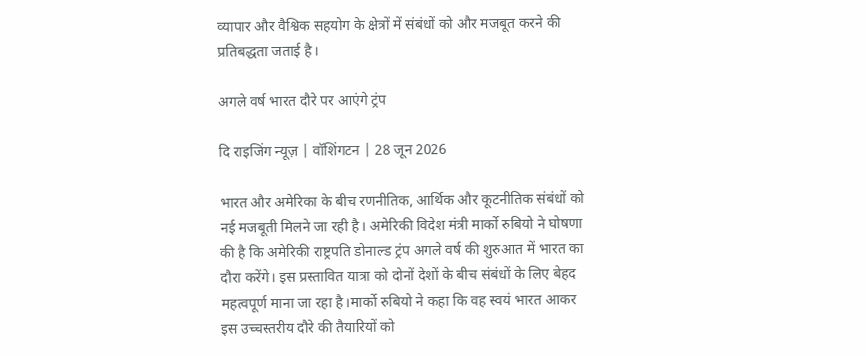व्यापार और वैश्विक सहयोग के क्षेत्रों में संबंधों को और मजबूत करने की प्रतिबद्धता जताई है।

अगले वर्ष भारत दौरे पर आएंगे ट्रंप

दि राइजिंग न्यूज़ | वॉशिंगटन | 28 जून 2026

भारत और अमेरिका के बीच रणनीतिक, आर्थिक और कूटनीतिक संबंधों को नई मजबूती मिलने जा रही है। अमेरिकी विदेश मंत्री मार्को रुबियो ने घोषणा की है कि अमेरिकी राष्ट्रपति डोनाल्ड ट्रंप अगले वर्ष की शुरुआत में भारत का दौरा करेंगे। इस प्रस्तावित यात्रा को दोनों देशों के बीच संबंधों के लिए बेहद महत्वपूर्ण माना जा रहा है।मार्को रुबियो ने कहा कि वह स्वयं भारत आकर इस उच्चस्तरीय दौरे की तैयारियों को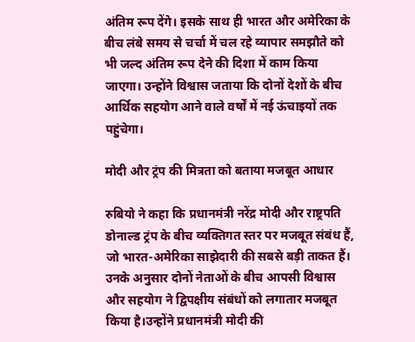अंतिम रूप देंगे। इसके साथ ही भारत और अमेरिका के बीच लंबे समय से चर्चा में चल रहे व्यापार समझौते को भी जल्द अंतिम रूप देने की दिशा में काम किया जाएगा। उन्होंने विश्वास जताया कि दोनों देशों के बीच आर्थिक सहयोग आने वाले वर्षों में नई ऊंचाइयों तक पहुंचेगा।

मोदी और ट्रंप की मित्रता को बताया मजबूत आधार

रुबियो ने कहा कि प्रधानमंत्री नरेंद्र मोदी और राष्ट्रपति डोनाल्ड ट्रंप के बीच व्यक्तिगत स्तर पर मजबूत संबंध हैं, जो भारत-अमेरिका साझेदारी की सबसे बड़ी ताकत हैं। उनके अनुसार दोनों नेताओं के बीच आपसी विश्वास और सहयोग ने द्विपक्षीय संबंधों को लगातार मजबूत किया है।उन्होंने प्रधानमंत्री मोदी की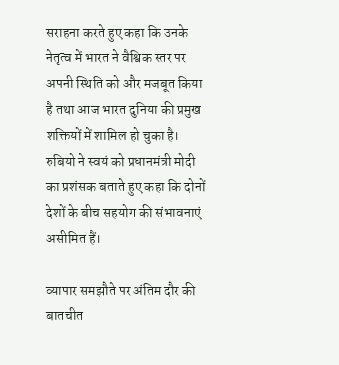सराहना करते हुए कहा कि उनके नेतृत्व में भारत ने वैश्विक स्तर पर अपनी स्थिति को और मजबूत किया है तथा आज भारत दुनिया की प्रमुख शक्तियों में शामिल हो चुका है। रुबियो ने स्वयं को प्रधानमंत्री मोदी का प्रशंसक बताते हुए कहा कि दोनों देशों के बीच सहयोग की संभावनाएं असीमित हैं।

व्यापार समझौते पर अंतिम दौर की बातचीत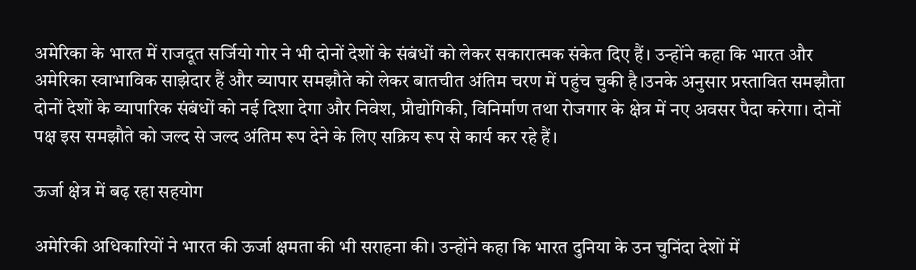अमेरिका के भारत में राजदूत सर्जियो गोर ने भी दोनों देशों के संबंधों को लेकर सकारात्मक संकेत दिए हैं। उन्होंने कहा कि भारत और अमेरिका स्वाभाविक साझेदार हैं और व्यापार समझौते को लेकर बातचीत अंतिम चरण में पहुंच चुकी है।उनके अनुसार प्रस्तावित समझौता दोनों देशों के व्यापारिक संबंधों को नई दिशा देगा और निवेश, प्रौद्योगिकी, विनिर्माण तथा रोजगार के क्षेत्र में नए अवसर पैदा करेगा। दोनों पक्ष इस समझौते को जल्द से जल्द अंतिम रूप देने के लिए सक्रिय रूप से कार्य कर रहे हैं।

ऊर्जा क्षेत्र में बढ़ रहा सहयोग

अमेरिकी अधिकारियों ने भारत की ऊर्जा क्षमता की भी सराहना की। उन्होंने कहा कि भारत दुनिया के उन चुनिंदा देशों में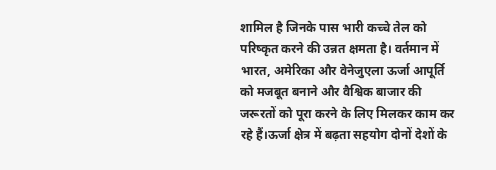शामिल है जिनके पास भारी कच्चे तेल को परिष्कृत करने की उन्नत क्षमता है। वर्तमान में भारत, अमेरिका और वेनेजुएला ऊर्जा आपूर्ति को मजबूत बनाने और वैश्विक बाजार की जरूरतों को पूरा करने के लिए मिलकर काम कर रहे हैं।ऊर्जा क्षेत्र में बढ़ता सहयोग दोनों देशों के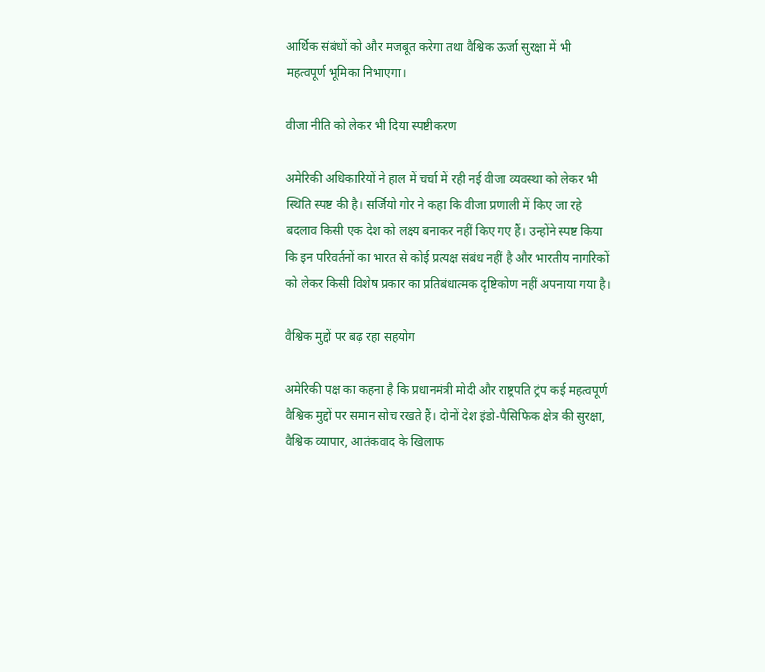आर्थिक संबंधों को और मजबूत करेगा तथा वैश्विक ऊर्जा सुरक्षा में भी महत्वपूर्ण भूमिका निभाएगा।

वीजा नीति को लेकर भी दिया स्पष्टीकरण

अमेरिकी अधिकारियों ने हाल में चर्चा में रही नई वीजा व्यवस्था को लेकर भी स्थिति स्पष्ट की है। सर्जियो गोर ने कहा कि वीजा प्रणाली में किए जा रहे बदलाव किसी एक देश को लक्ष्य बनाकर नहीं किए गए हैं। उन्होंने स्पष्ट किया कि इन परिवर्तनों का भारत से कोई प्रत्यक्ष संबंध नहीं है और भारतीय नागरिकों को लेकर किसी विशेष प्रकार का प्रतिबंधात्मक दृष्टिकोण नहीं अपनाया गया है।

वैश्विक मुद्दों पर बढ़ रहा सहयोग

अमेरिकी पक्ष का कहना है कि प्रधानमंत्री मोदी और राष्ट्रपति ट्रंप कई महत्वपूर्ण वैश्विक मुद्दों पर समान सोच रखते हैं। दोनों देश इंडो-पैसिफिक क्षेत्र की सुरक्षा, वैश्विक व्यापार, आतंकवाद के खिलाफ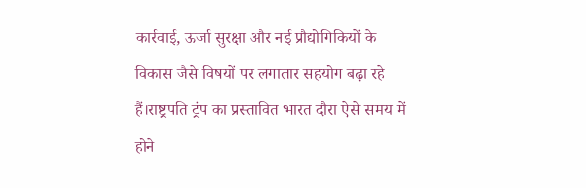कार्रवाई, ऊर्जा सुरक्षा और नई प्रौद्योगिकियों के विकास जैसे विषयों पर लगातार सहयोग बढ़ा रहे हैं।राष्ट्रपति ट्रंप का प्रस्तावित भारत दौरा ऐसे समय में होने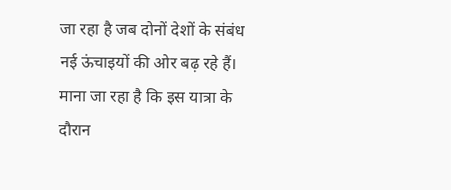जा रहा है जब दोनों देशों के संबंध नई ऊंचाइयों की ओर बढ़ रहे हैं। माना जा रहा है कि इस यात्रा के दौरान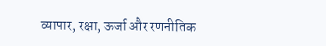व्यापार, रक्षा, ऊर्जा और रणनीतिक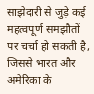साझेदारी से जुड़े कई महत्वपूर्ण समझौतों पर चर्चा हो सकती है, जिससे भारत और अमेरिका के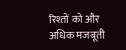रिश्तों को और अधिक मजबूती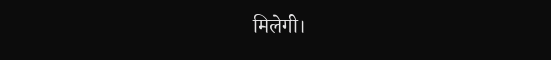मिलेगी।